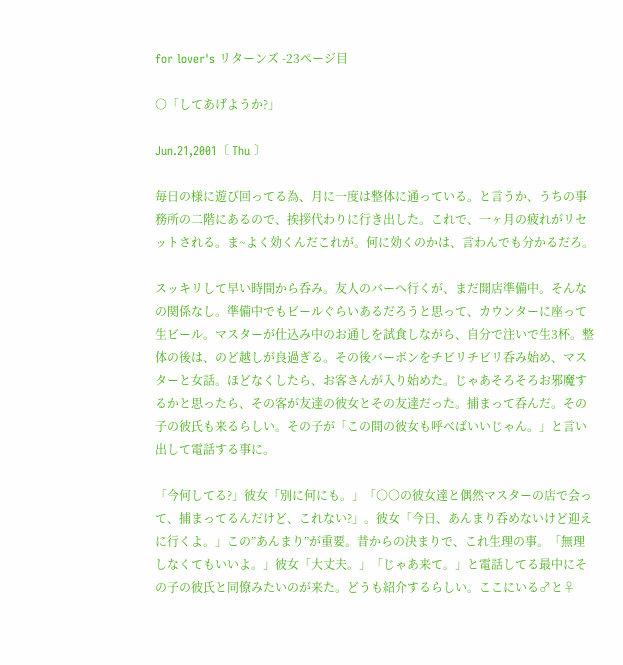for lover's リターンズ -23ページ目

○「してあげようか?」

Jun.21,2001〔 Thu 〕

毎日の様に遊び回ってる為、月に一度は整体に通っている。と言うか、うちの事務所の二階にあるので、挨拶代わりに行き出した。これで、一ヶ月の疲れがリセットされる。ま~よく効くんだこれが。何に効くのかは、言わんでも分かるだろ。

スッキリして早い時間から呑み。友人のバーへ行くが、まだ開店準備中。そんなの関係なし。準備中でもビールぐらいあるだろうと思って、カウンターに座って生ビール。マスターが仕込み中のお通しを試食しながら、自分で注いで生3杯。整体の後は、のど越しが良過ぎる。その後バーボンをチビリチビリ呑み始め、マスターと女話。ほどなくしたら、お客さんが入り始めた。じゃあそろそろお邪魔するかと思ったら、その客が友達の彼女とその友達だった。捕まって呑んだ。その子の彼氏も来るらしい。その子が「この間の彼女も呼べばいいじゃん。」と言い出して電話する事に。

「今何してる?」彼女「別に何にも。」「○○の彼女達と偶然マスターの店で会って、捕まってるんだけど、これない?」。彼女「今日、あんまり呑めないけど迎えに行くよ。」この”あんまり”が重要。昔からの決まりで、これ生理の事。「無理しなくてもいいよ。」彼女「大丈夫。」「じゃあ来て。」と電話してる最中にその子の彼氏と同僚みたいのが来た。どうも紹介するらしい。ここにいる♂と♀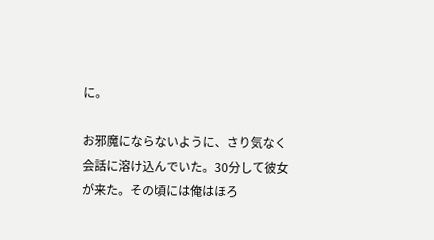に。

お邪魔にならないように、さり気なく会話に溶け込んでいた。30分して彼女が来た。その頃には俺はほろ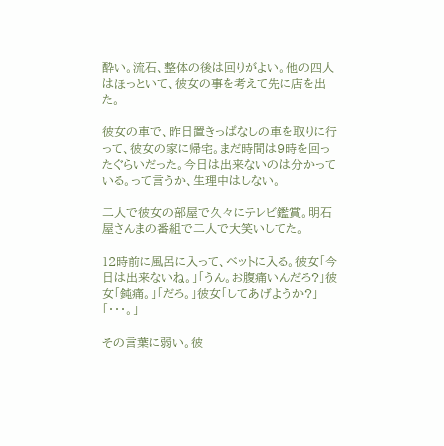酔い。流石、整体の後は回りがよい。他の四人はほっといて、彼女の事を考えて先に店を出た。

彼女の車で、昨日置きっぱなしの車を取りに行って、彼女の家に帰宅。まだ時間は9時を回ったぐらいだった。今日は出来ないのは分かっている。って言うか、生理中はしない。

二人で彼女の部屋で久々にテレビ鑑賞。明石屋さんまの番組で二人で大笑いしてた。

12時前に風呂に入って、ベットに入る。彼女「今日は出来ないね。」「うん。お腹痛いんだろ?」彼女「鈍痛。」「だろ。」彼女「してあげようか?」「・・・。」

その言葉に弱い。彼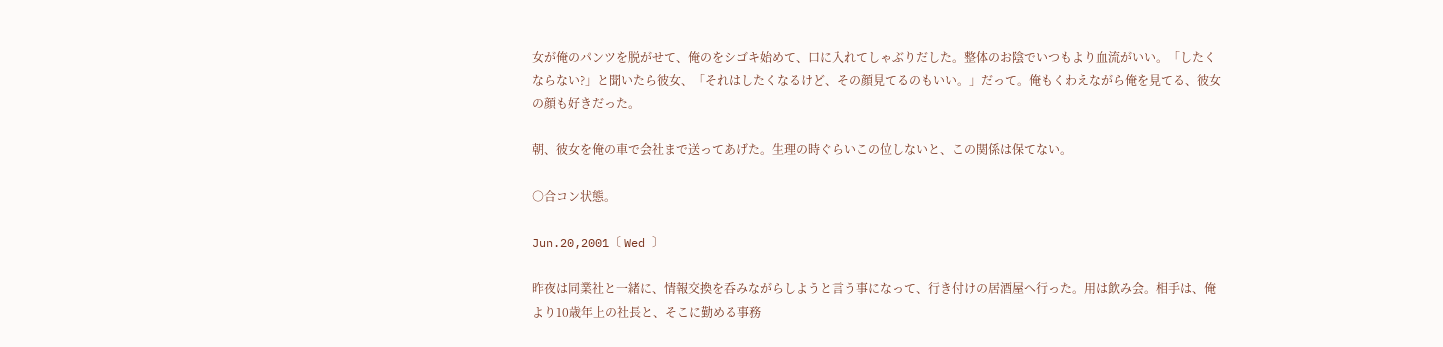女が俺のパンツを脱がせて、俺のをシゴキ始めて、口に入れてしゃぶりだした。整体のお陰でいつもより血流がいい。「したくならない?」と聞いたら彼女、「それはしたくなるけど、その顔見てるのもいい。」だって。俺もくわえながら俺を見てる、彼女の顔も好きだった。

朝、彼女を俺の車で会社まで送ってあげた。生理の時ぐらいこの位しないと、この関係は保てない。

○合コン状態。

Jun.20,2001〔 Wed 〕

昨夜は同業社と一緒に、情報交換を呑みながらしようと言う事になって、行き付けの居酒屋へ行った。用は飲み会。相手は、俺より10歳年上の社長と、そこに勤める事務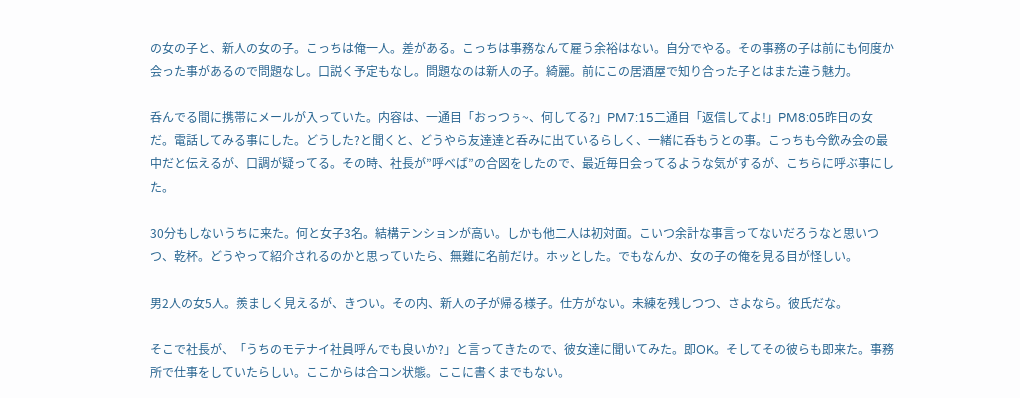の女の子と、新人の女の子。こっちは俺一人。差がある。こっちは事務なんて雇う余裕はない。自分でやる。その事務の子は前にも何度か会った事があるので問題なし。口説く予定もなし。問題なのは新人の子。綺麗。前にこの居酒屋で知り合った子とはまた違う魅力。

呑んでる間に携帯にメールが入っていた。内容は、一通目「おっつぅ~、何してる?」PM7:15二通目「返信してよ!」PM8:05昨日の女だ。電話してみる事にした。どうした?と聞くと、どうやら友達達と呑みに出ているらしく、一緒に呑もうとの事。こっちも今飲み会の最中だと伝えるが、口調が疑ってる。その時、社長が”呼べば”の合図をしたので、最近毎日会ってるような気がするが、こちらに呼ぶ事にした。

30分もしないうちに来た。何と女子3名。結構テンションが高い。しかも他二人は初対面。こいつ余計な事言ってないだろうなと思いつつ、乾杯。どうやって紹介されるのかと思っていたら、無難に名前だけ。ホッとした。でもなんか、女の子の俺を見る目が怪しい。

男2人の女5人。羨ましく見えるが、きつい。その内、新人の子が帰る様子。仕方がない。未練を残しつつ、さよなら。彼氏だな。

そこで社長が、「うちのモテナイ社員呼んでも良いか?」と言ってきたので、彼女達に聞いてみた。即OK。そしてその彼らも即来た。事務所で仕事をしていたらしい。ここからは合コン状態。ここに書くまでもない。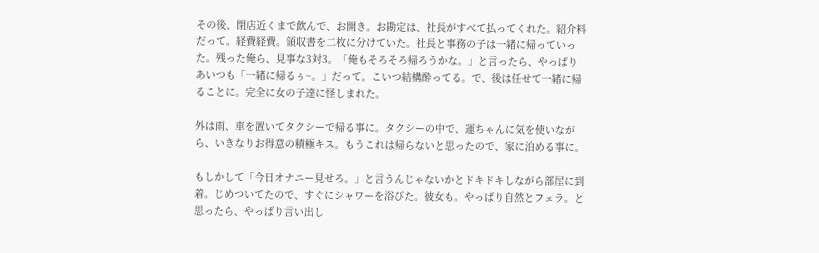その後、閉店近くまで飲んで、お開き。お勘定は、社長がすべて払ってくれた。紹介料だって。経費経費。領収書を二枚に分けていた。社長と事務の子は一緒に帰っていった。残った俺ら、見事な3対3。「俺もそろそろ帰ろうかな。」と言ったら、やっぱりあいつも「一緒に帰るぅ~。」だって。こいつ結構酔ってる。で、後は任せて一緒に帰ることに。完全に女の子達に怪しまれた。

外は雨、車を置いてタクシーで帰る事に。タクシーの中で、運ちゃんに気を使いながら、いきなりお得意の積極キス。もうこれは帰らないと思ったので、家に泊める事に。

もしかして「今日オナニー見せろ。」と言うんじゃないかとドキドキしながら部屋に到着。じめついてたので、すぐにシャワーを浴びた。彼女も。やっぱり自然とフェラ。と思ったら、やっぱり言い出し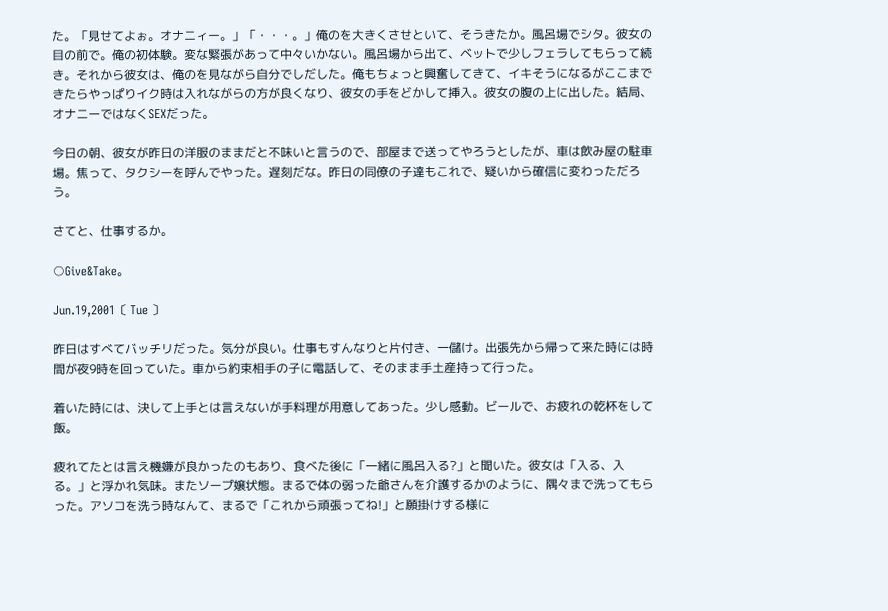た。「見せてよぉ。オナニィー。」「・・・。」俺のを大きくさせといて、そうきたか。風呂場でシタ。彼女の目の前で。俺の初体験。変な緊張があって中々いかない。風呂場から出て、ベットで少しフェラしてもらって続き。それから彼女は、俺のを見ながら自分でしだした。俺もちょっと興奮してきて、イキそうになるがここまできたらやっぱりイク時は入れながらの方が良くなり、彼女の手をどかして挿入。彼女の腹の上に出した。結局、オナニーではなくSEXだった。

今日の朝、彼女が昨日の洋服のままだと不味いと言うので、部屋まで送ってやろうとしたが、車は飲み屋の駐車場。焦って、タクシーを呼んでやった。遅刻だな。昨日の同僚の子達もこれで、疑いから確信に変わっただろう。

さてと、仕事するか。

○Give&Take。

Jun.19,2001〔 Tue 〕

昨日はすべてバッチリだった。気分が良い。仕事もすんなりと片付き、一儲け。出張先から帰って来た時には時間が夜9時を回っていた。車から約束相手の子に電話して、そのまま手土産持って行った。

着いた時には、決して上手とは言えないが手料理が用意してあった。少し感動。ビールで、お疲れの乾杯をして飯。

疲れてたとは言え機嫌が良かったのもあり、食べた後に「一緒に風呂入る?」と聞いた。彼女は「入る、入る。」と浮かれ気味。またソープ嬢状態。まるで体の弱った爺さんを介護するかのように、隅々まで洗ってもらった。アソコを洗う時なんて、まるで「これから頑張ってね!」と願掛けする様に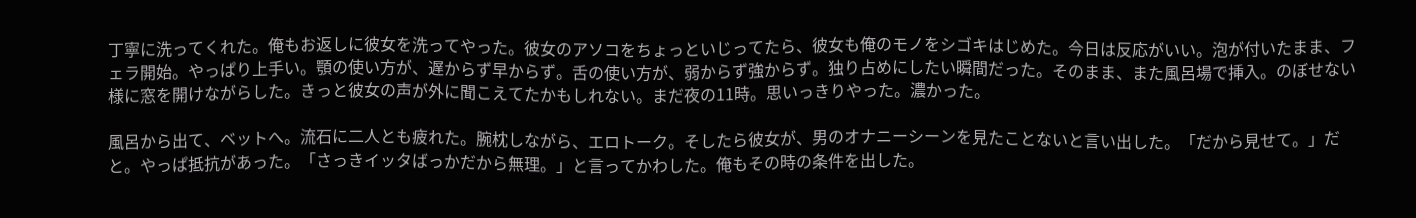丁寧に洗ってくれた。俺もお返しに彼女を洗ってやった。彼女のアソコをちょっといじってたら、彼女も俺のモノをシゴキはじめた。今日は反応がいい。泡が付いたまま、フェラ開始。やっぱり上手い。顎の使い方が、遅からず早からず。舌の使い方が、弱からず強からず。独り占めにしたい瞬間だった。そのまま、また風呂場で挿入。のぼせない様に窓を開けながらした。きっと彼女の声が外に聞こえてたかもしれない。まだ夜の11時。思いっきりやった。濃かった。

風呂から出て、ベットへ。流石に二人とも疲れた。腕枕しながら、エロトーク。そしたら彼女が、男のオナニーシーンを見たことないと言い出した。「だから見せて。」だと。やっぱ抵抗があった。「さっきイッタばっかだから無理。」と言ってかわした。俺もその時の条件を出した。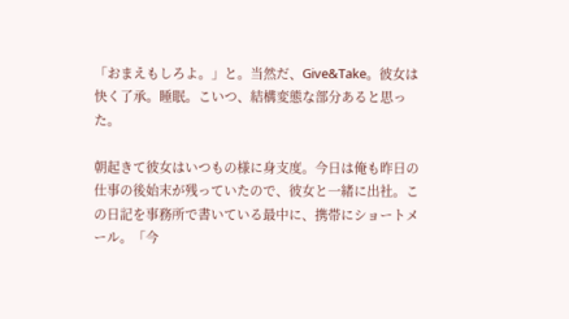「おまえもしろよ。」と。当然だ、Give&Take。彼女は快く了承。睡眠。こいつ、結構変態な部分あると思った。

朝起きて彼女はいつもの様に身支度。今日は俺も昨日の仕事の後始末が残っていたので、彼女と一緒に出社。この日記を事務所で書いている最中に、携帯にショートメール。「今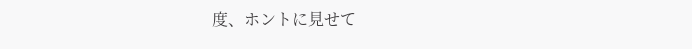度、ホントに見せて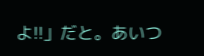よ!!」だと。あいつ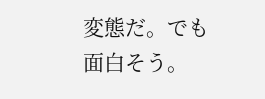変態だ。でも面白そう。